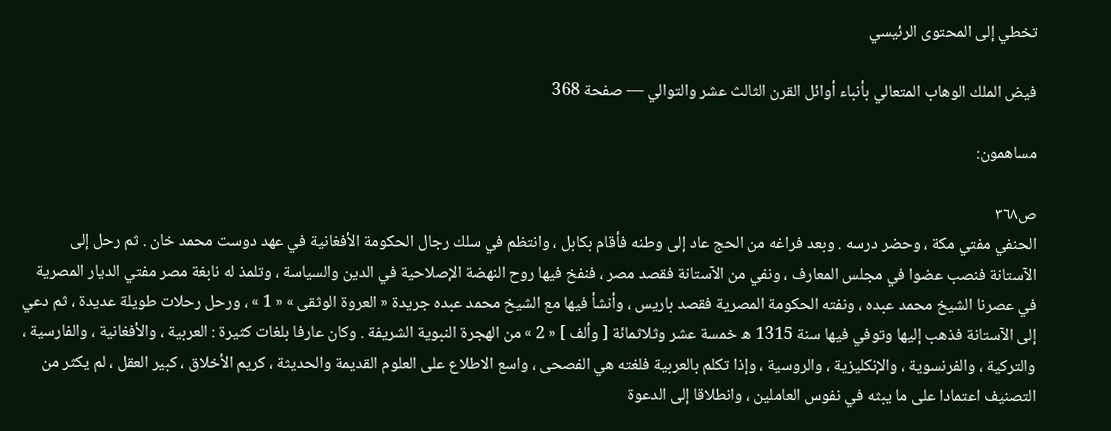تخطي إلى المحتوى الرئيسي

فيض الملك الوهاب المتعالي بأنباء أوائل القرن الثالث عشر والتوالي — صفحة 368

مساهمون:

ص٣٦٨
الحنفي مفتي مكة ، وحضر درسه . وبعد فراغه من الحج عاد إلى وطنه فأقام بكابل ، وانتظم في سلك رجال الحكومة الأفغانية في عهد دوست محمد خان . ثم رحل إلى الآستانة فنصب عضوا في مجلس المعارف ، ونفي من الآستانة فقصد مصر ، فنفخ فيها روح النهضة الإصلاحية في الدين والسياسة ، وتلمذ له نابغة مصر مفتي الديار المصرية في عصرنا الشيخ محمد عبده ، ونفته الحكومة المصرية فقصد باريس ، وأنشأ فيها مع الشيخ محمد عبده جريدة « العروة الوثقى » « 1 » ، ورحل رحلات طويلة عديدة ، ثم دعي إلى الآستانة فذهب إليها وتوفي فيها سنة 1315 ه خمسة عشر وثلاثمائة [ وألف ] « 2 » من الهجرة النبوية الشريفة . وكان عارفا بلغات كثيرة : العربية ، والأفغانية ، والفارسية ، والتركية ، والفرنسوية ، والإنكليزية ، والروسية ، وإذا تكلم بالعربية فلغته هي الفصحى ، واسع الاطلاع على العلوم القديمة والحديثة ، كريم الأخلاق ، كبير العقل ، لم يكثر من التصنيف اعتمادا على ما يبثه في نفوس العاملين ، وانطلاقا إلى الدعوة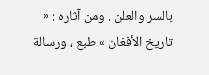بالسر والعلن . ومن آثاره : « تاريخ الأفغان » طبع ، ورسالة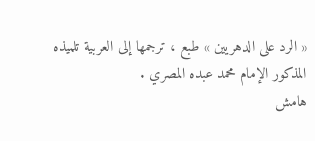« الرد على الدهريين » طبع ، ترجمها إلى العربية تلميذه المذكور الإمام محمد عبده المصري .
هامش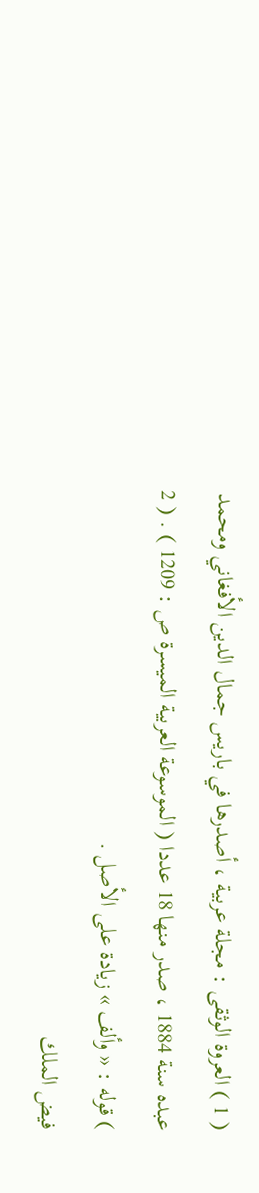( 1 ) العروة الوثقى : مجلة عربية ، أصدرها في باريس جمال الدين الأفغاني ومحمد عبده سنة 1884 ، صدر منها 18 عددا ( الموسوعة العربية الميسرة ص : 1209 ) . ( 2 ) قوله : « وألف » زيادة على الأصل .
فيض الملك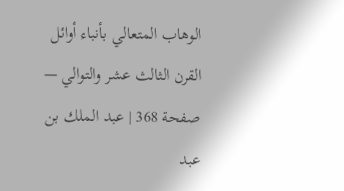الوهاب المتعالي بأنباء أوائل القرن الثالث عشر والتوالي — صفحة 368 | عبد الملك بن عبد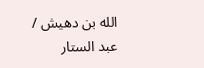الله بن دهيش / عبد الستار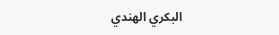البكري الهندي